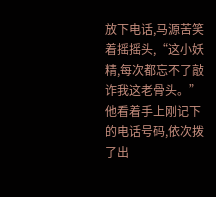放下电话,马源苦笑着摇摇头,“这小妖精,每次都忘不了敲诈我这老骨头。”他看着手上刚记下的电话号码,依次拨了出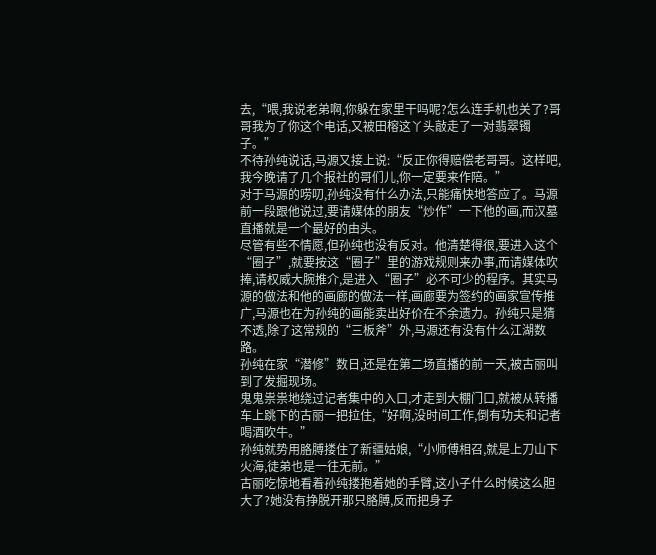去,“喂,我说老弟啊,你躲在家里干吗呢?怎么连手机也关了?哥哥我为了你这个电话,又被田榕这丫头敲走了一对翡翠镯子。”
不待孙纯说话,马源又接上说:“反正你得赔偿老哥哥。这样吧,我今晚请了几个报社的哥们儿,你一定要来作陪。”
对于马源的唠叨,孙纯没有什么办法,只能痛快地答应了。马源前一段跟他说过,要请媒体的朋友“炒作”一下他的画,而汉墓直播就是一个最好的由头。
尽管有些不情愿,但孙纯也没有反对。他清楚得很,要进入这个“圈子”,就要按这“圈子”里的游戏规则来办事,而请媒体吹捧,请权威大腕推介,是进入“圈子”必不可少的程序。其实马源的做法和他的画廊的做法一样,画廊要为签约的画家宣传推广,马源也在为孙纯的画能卖出好价在不余遗力。孙纯只是猜不透,除了这常规的“三板斧”外,马源还有没有什么江湖数路。
孙纯在家“潜修”数日,还是在第二场直播的前一天,被古丽叫到了发掘现场。
鬼鬼祟祟地绕过记者集中的入口,才走到大棚门口,就被从转播车上跳下的古丽一把拉住,“好啊,没时间工作,倒有功夫和记者喝酒吹牛。”
孙纯就势用胳膊搂住了新疆姑娘,“小师傅相召,就是上刀山下火海,徒弟也是一往无前。”
古丽吃惊地看着孙纯搂抱着她的手臂,这小子什么时候这么胆大了?她没有挣脱开那只胳膊,反而把身子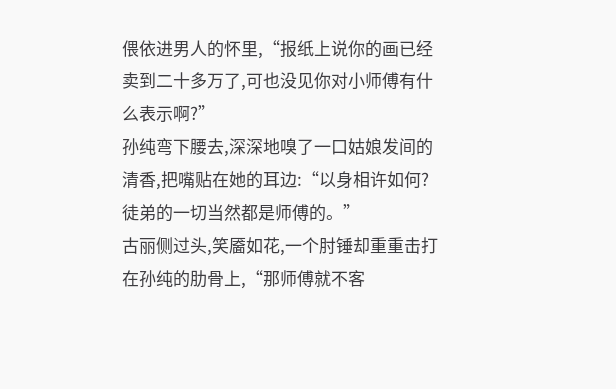偎依进男人的怀里,“报纸上说你的画已经卖到二十多万了,可也没见你对小师傅有什么表示啊?”
孙纯弯下腰去,深深地嗅了一口姑娘发间的清香,把嘴贴在她的耳边:“以身相许如何?徒弟的一切当然都是师傅的。”
古丽侧过头,笑靥如花,一个肘锤却重重击打在孙纯的肋骨上,“那师傅就不客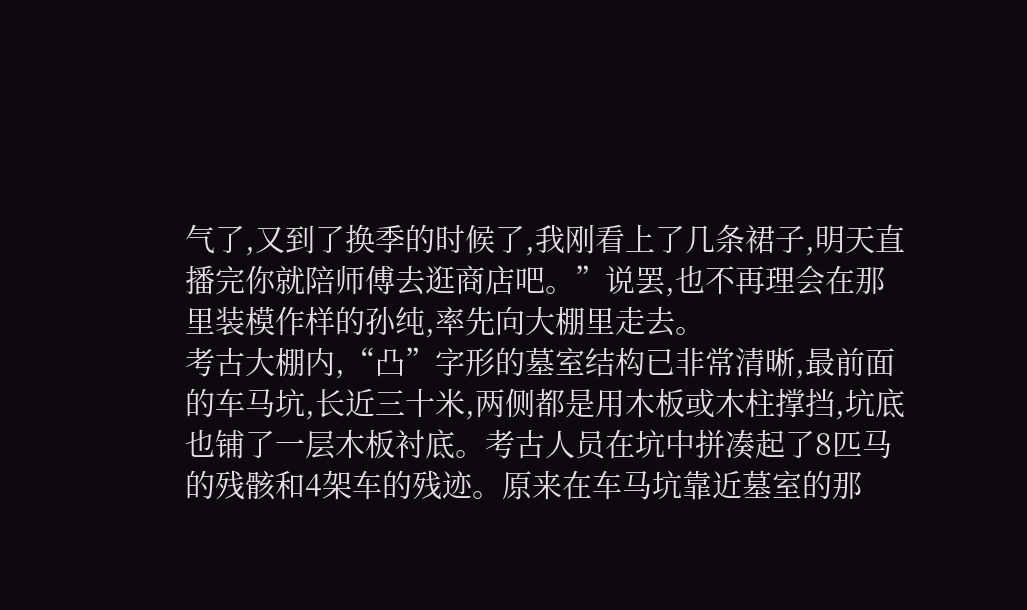气了,又到了换季的时候了,我刚看上了几条裙子,明天直播完你就陪师傅去逛商店吧。”说罢,也不再理会在那里装模作样的孙纯,率先向大棚里走去。
考古大棚内,“凸”字形的墓室结构已非常清晰,最前面的车马坑,长近三十米,两侧都是用木板或木柱撑挡,坑底也铺了一层木板衬底。考古人员在坑中拼凑起了8匹马的残骸和4架车的残迹。原来在车马坑靠近墓室的那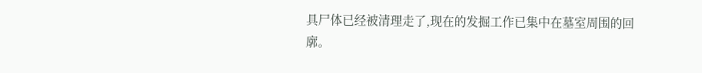具尸体已经被清理走了,现在的发掘工作已集中在墓室周围的回廓。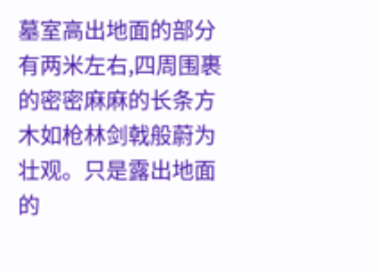墓室高出地面的部分有两米左右,四周围裹的密密麻麻的长条方木如枪林剑戟般蔚为壮观。只是露出地面的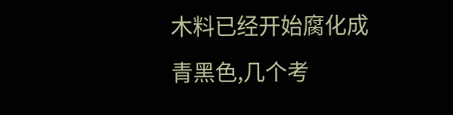木料已经开始腐化成青黑色,几个考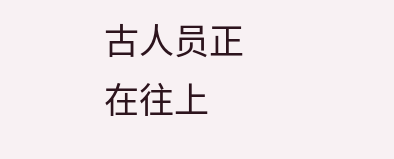古人员正在往上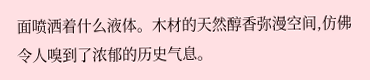面喷洒着什么液体。木材的天然醇香弥漫空间,仿佛令人嗅到了浓郁的历史气息。